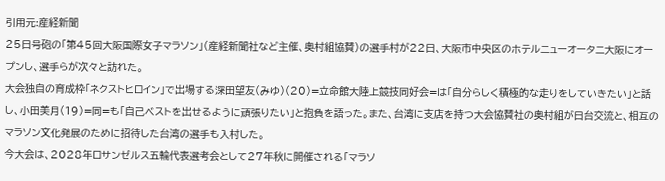引用元:産経新聞
25日号砲の「第45回大阪国際女子マラソン」(産経新聞社など主催、奥村組協賛)の選手村が22日、大阪市中央区のホテルニューオータニ大阪にオープンし、選手らが次々と訪れた。
大会独自の育成枠「ネクストヒロイン」で出場する深田望友(みゆ)(20)=立命館大陸上競技同好会=は「自分らしく積極的な走りをしていきたい」と話し、小田美月(19)=同=も「自己ベストを出せるように頑張りたい」と抱負を語った。また、台湾に支店を持つ大会協賛社の奥村組が日台交流と、相互のマラソン文化発展のために招待した台湾の選手も入村した。
今大会は、2028年ロサンゼルス五輪代表選考会として27年秋に開催される「マラソ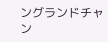ングランドチャン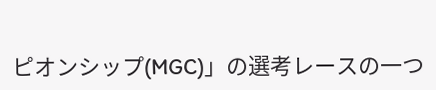ピオンシップ(MGC)」の選考レースの一つ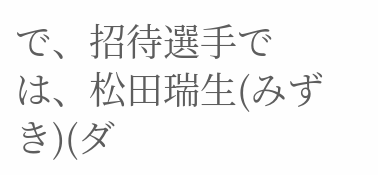で、招待選手では、松田瑞生(みずき)(ダ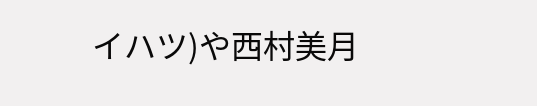イハツ)や西村美月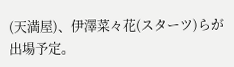(天満屋)、伊澤菜々花(スターツ)らが出場予定。